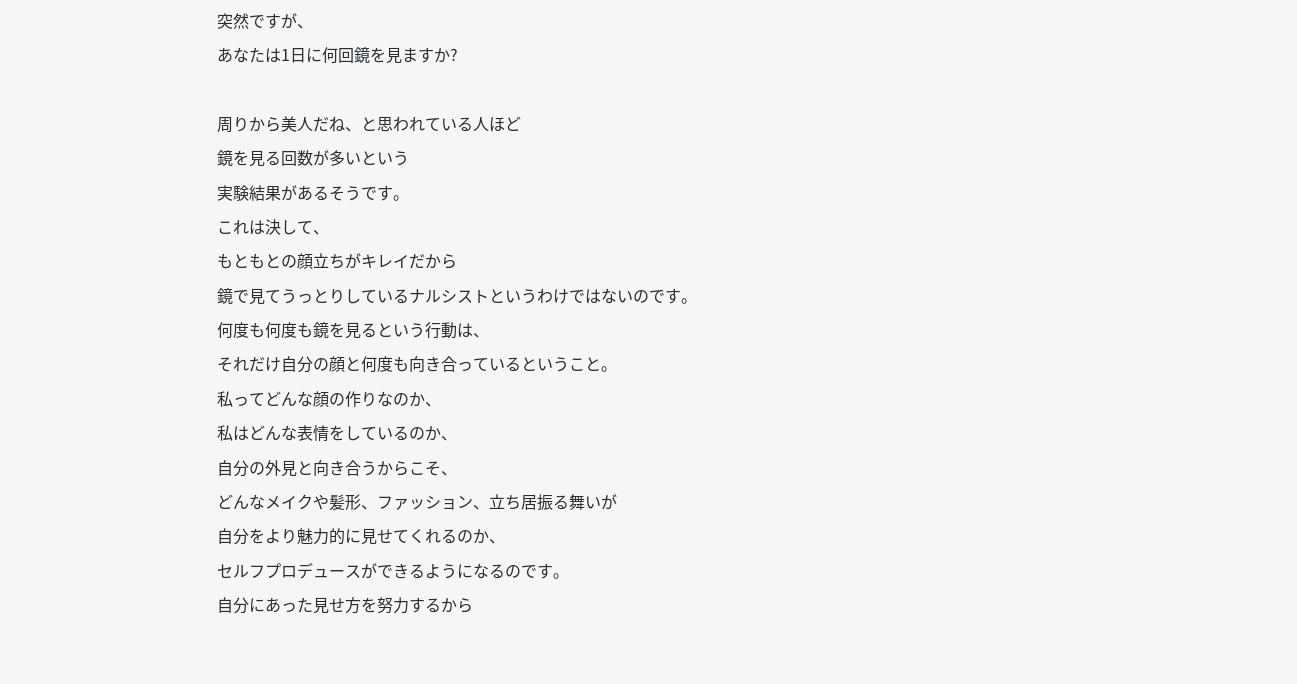突然ですが、
あなたは1日に何回鏡を見ますか?

周りから美人だね、と思われている人ほど
鏡を見る回数が多いという
実験結果があるそうです。
これは決して、
もともとの顔立ちがキレイだから
鏡で見てうっとりしているナルシストというわけではないのです。
何度も何度も鏡を見るという行動は、
それだけ自分の顔と何度も向き合っているということ。
私ってどんな顔の作りなのか、
私はどんな表情をしているのか、
自分の外見と向き合うからこそ、
どんなメイクや髪形、ファッション、立ち居振る舞いが
自分をより魅力的に見せてくれるのか、
セルフプロデュースができるようになるのです。
自分にあった見せ方を努力するから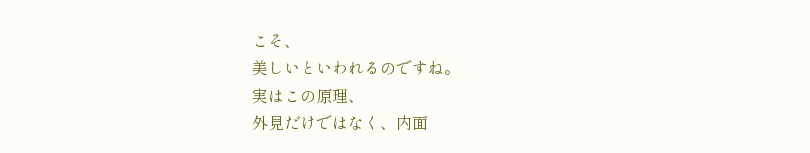こそ、
美しいといわれるのですね。
実はこの原理、
外見だけではなく、内面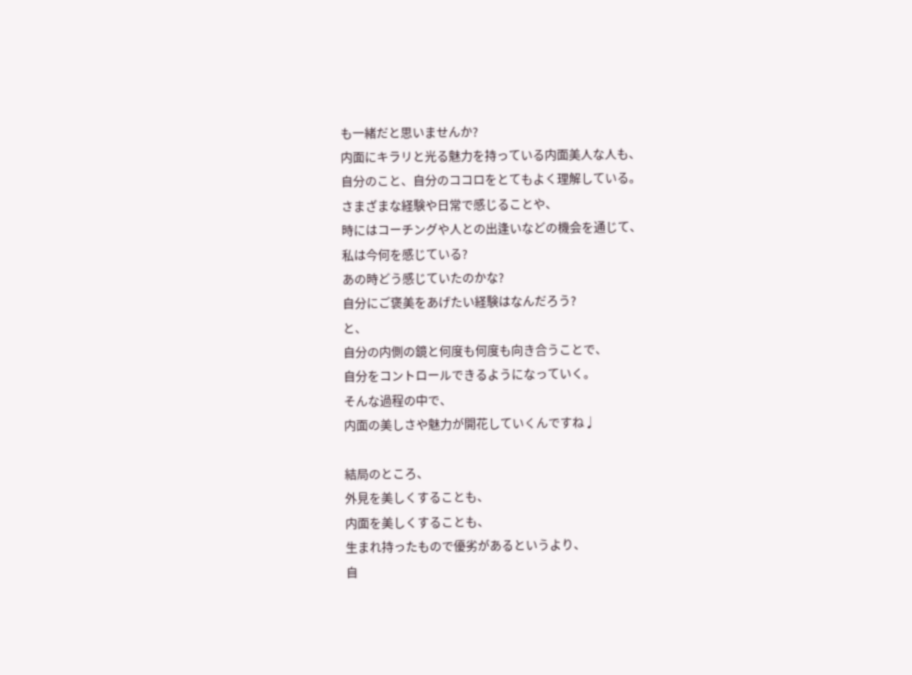も一緒だと思いませんか?
内面にキラリと光る魅力を持っている内面美人な人も、
自分のこと、自分のココロをとてもよく理解している。
さまざまな経験や日常で感じることや、
時にはコーチングや人との出逢いなどの機会を通じて、
私は今何を感じている?
あの時どう感じていたのかな?
自分にご褒美をあげたい経験はなんだろう?
と、
自分の内側の鏡と何度も何度も向き合うことで、
自分をコントロールできるようになっていく。
そんな過程の中で、
内面の美しさや魅力が開花していくんですね♩

結局のところ、
外見を美しくすることも、
内面を美しくすることも、
生まれ持ったもので優劣があるというより、
自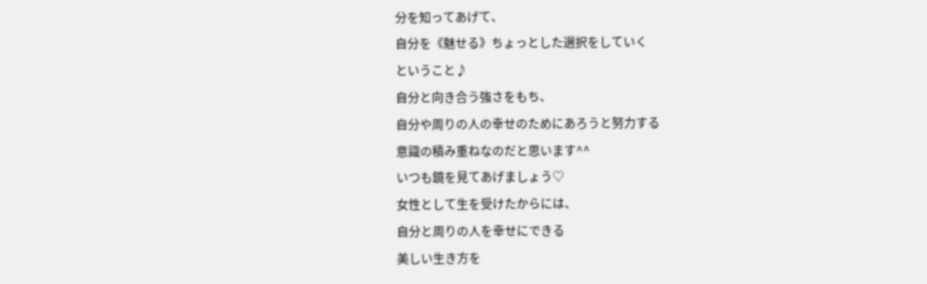分を知ってあげて、
自分を《魅せる》ちょっとした選択をしていく
ということ♪
自分と向き合う強さをもち、
自分や周りの人の幸せのためにあろうと努力する
意識の積み重ねなのだと思います^^
いつも鏡を見てあげましょう♡
女性として生を受けたからには、
自分と周りの人を幸せにできる
美しい生き方を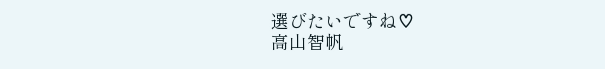選びたいですね♡
高山智帆